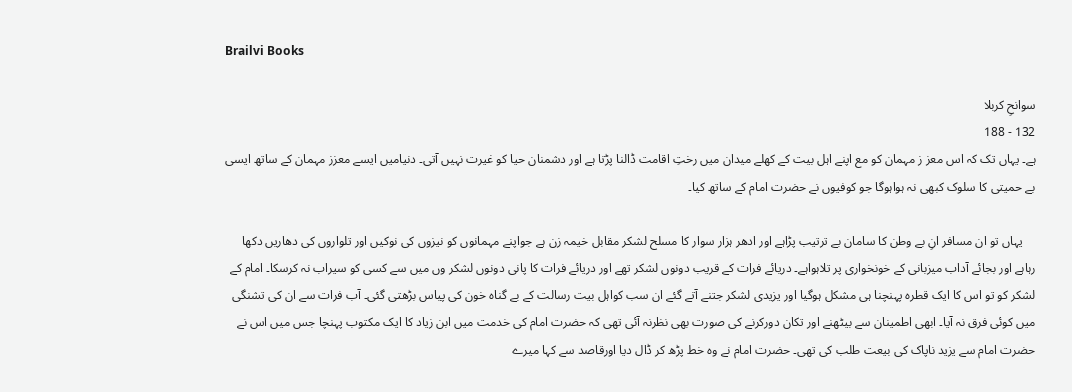Brailvi Books

سوانحِ کربلا
132 - 188
ہے۔ یہاں تک کہ اس معز ز مہمان کو مع اپنے اہل بیت کے کھلے میدان میں رختِ اقامت ڈالنا پڑتا ہے اور دشمنان حیا کو غیرت نہیں آتی۔ دنیامیں ایسے معزز مہمان کے ساتھ ایسی بے حمیتی کا سلوک کبھی نہ ہواہوگا جو کوفیوں نے حضرت امام کے ساتھ کیا۔

    یہاں تو ان مسافر انِ بے وطن کا سامان بے ترتیب پڑاہے اور ادھر ہزار سوار کا مسلح لشکر مقابل خیمہ زن ہے جواپنے مہمانوں کو نیزوں کی نوکیں اور تلواروں کی دھاریں دکھا رہاہے اور بجائے آداب میزبانی کے خونخواری پر تلاہواہے۔ دریائے فرات کے قریب دونوں لشکر تھے اور دریائے فرات کا پانی دونوں لشکر وں میں سے کسی کو سیراب نہ کرسکا۔ امام کے لشکر کو تو اس کا ایک قطرہ پہنچنا ہی مشکل ہوگیا اور یزیدی لشکر جتنے آتے گئے ان سب کواہل بیت رسالت کے بے گناہ خون کی پیاس بڑھتی گئی۔ آب فرات سے ان کی تشنگی میں کوئی فرق نہ آیا۔ ابھی اطمینان سے بیٹھنے اور تکان دورکرنے کی صورت بھی نظرنہ آئی تھی کہ حضرت امام کی خدمت میں ابن زیاد کا ایک مکتوب پہنچا جس میں اس نے حضرت امام سے یزید ناپاک کی بیعت طلب کی تھی۔ حضرت امام نے وہ خط پڑھ کر ڈال دیا اورقاصد سے کہا میرے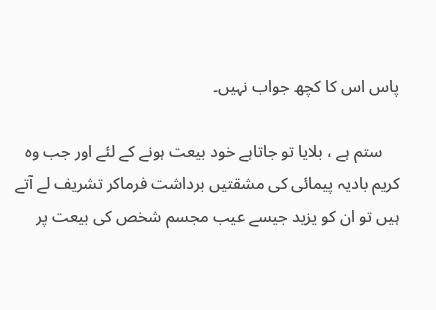پاس اس کا کچھ جواب نہیں۔

    ستم ہے ، بلایا تو جاتاہے خود بیعت ہونے کے لئے اور جب وہ کریم بادیہ پیمائی کی مشقتیں برداشت فرماکر تشریف لے آتے ہیں تو ان کو یزید جیسے عیب مجسم شخص کی بیعت پر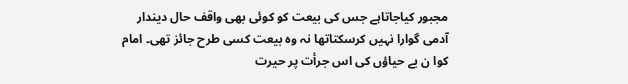مجبور کیاجاتاہے جس کی بیعت کو کوئی بھی واقف حال دیندار آدمی گوارا نہیں کرسکتاتھا نہ وہ بیعت کسی طرح جائز تھی۔ امام کوا ن بے حیاؤں کی اس جرأت پر حیرت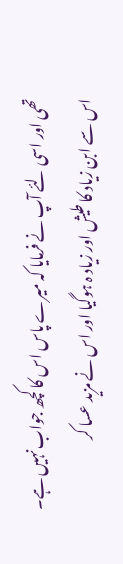تھی اور اسی لئے آپ نے فرمایا کہ میرے پاس اس کا کچھ جواب نہیں ہے۔ اس سے ابن زیاد کا طیش اور زیاد ہ ہوگیا اور اس نے مزید عسا کر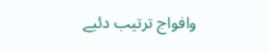وافواج ترتیب دئیے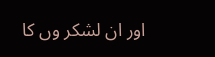اور ان لشکر وں کا